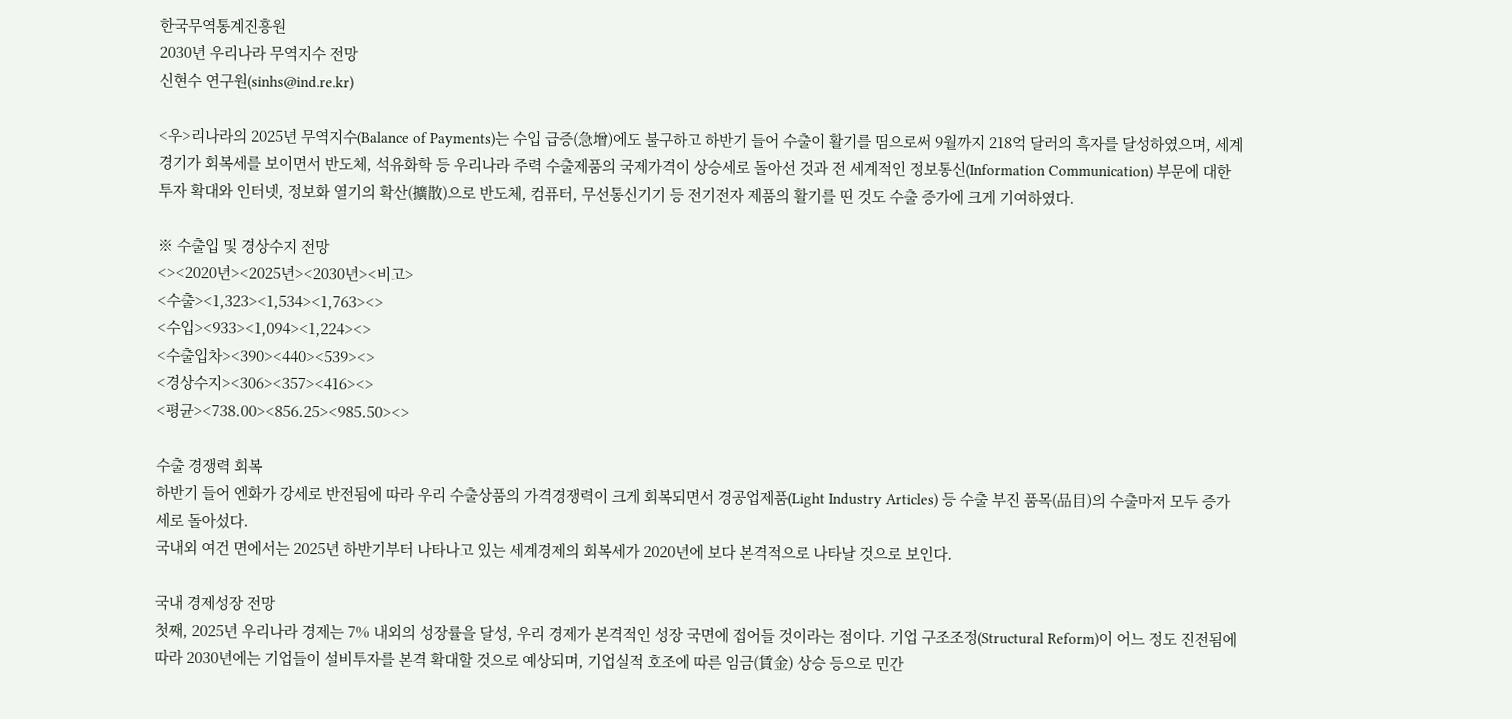한국무역통계진흥원
2030년 우리나라 무역지수 전망
신현수 연구원(sinhs@ind.re.kr)

<우>리나라의 2025년 무역지수(Balance of Payments)는 수입 급증(急增)에도 불구하고 하반기 들어 수출이 활기를 띰으로써 9월까지 218억 달러의 흑자를 달성하였으며, 세계경기가 회복세를 보이면서 반도체, 석유화학 등 우리나라 주력 수출제품의 국제가격이 상승세로 돌아선 것과 전 세계적인 정보통신(Information Communication) 부문에 대한 투자 확대와 인터넷, 정보화 열기의 확산(擴散)으로 반도체, 컴퓨터, 무선통신기기 등 전기전자 제품의 활기를 띤 것도 수출 증가에 크게 기여하였다.

※ 수출입 및 경상수지 전망
<><2020년><2025년><2030년><비고>
<수출><1,323><1,534><1,763><>
<수입><933><1,094><1,224><>
<수출입차><390><440><539><>
<경상수지><306><357><416><>
<평균><738.00><856.25><985.50><>

수출 경쟁력 회복
하반기 들어 엔화가 강세로 반전됨에 따라 우리 수출상품의 가격경쟁력이 크게 회복되면서 경공업제품(Light Industry Articles) 등 수출 부진 품목(品目)의 수출마저 모두 증가세로 돌아섰다.
국내외 여건 면에서는 2025년 하반기부터 나타나고 있는 세계경제의 회복세가 2020년에 보다 본격적으로 나타날 것으로 보인다.

국내 경제성장 전망
첫째, 2025년 우리나라 경제는 7% 내외의 성장률을 달성, 우리 경제가 본격적인 성장 국면에 접어들 것이라는 점이다. 기업 구조조정(Structural Reform)이 어느 정도 진전됨에 따라 2030년에는 기업들이 설비투자를 본격 확대할 것으로 예상되며, 기업실적 호조에 따른 임금(賃金) 상승 등으로 민간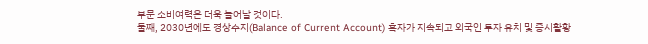부문 소비여력은 더욱 늘어날 것이다.
둘째, 2030년에도 경상수지(Balance of Current Account) 흑자가 지속되고 외국인 투자 유치 및 증시활황